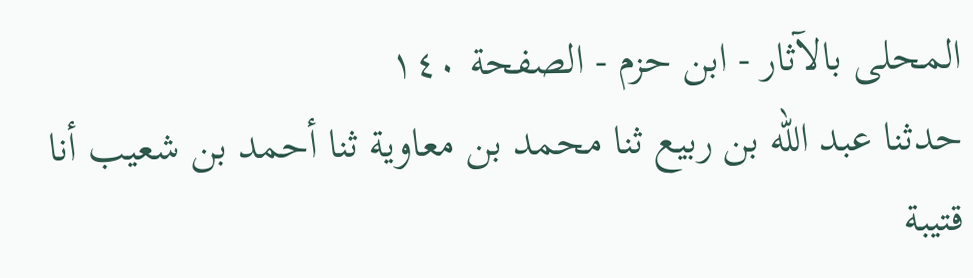المحلى بالآثار - ابن حزم - الصفحة ١٤٠
حدثنا عبد الله بن ربيع ثنا محمد بن معاوية ثنا أحمد بن شعيب أنا قتيبة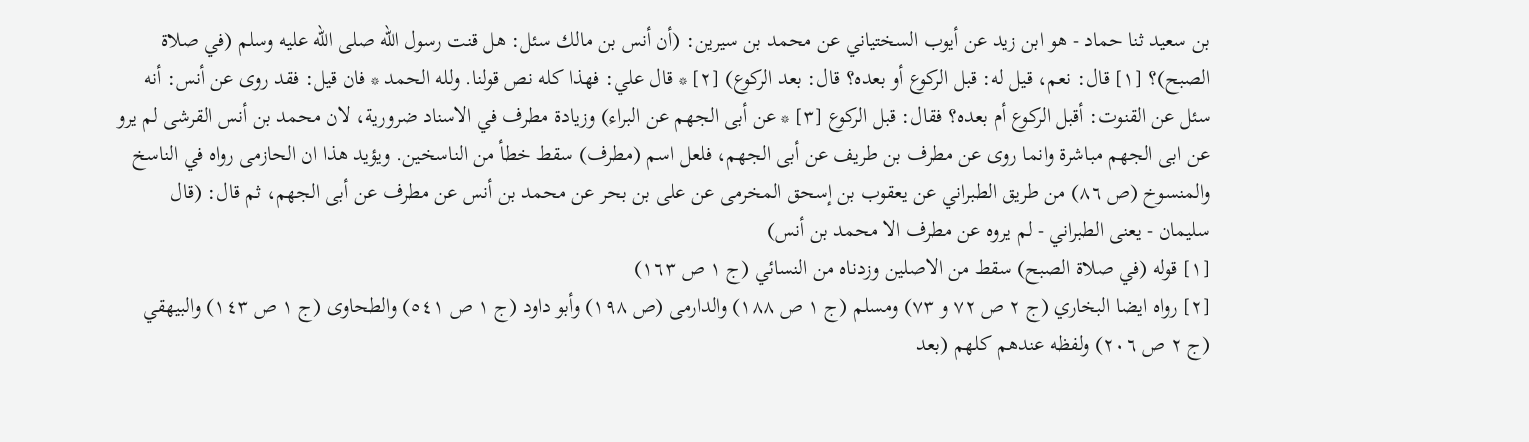بن سعيد ثنا حماد - هو ابن زيد عن أيوب السختياني عن محمد بن سيرين: (أن أنس بن مالك سئل: هل قنت رسول الله صلى الله عليه وسلم (في صلاة الصبح)؟ [١] قال: نعم، قيل له: قبل الركوع أو بعده؟ قال: بعد الركوع) [٢] * قال علي: فهذا كله نص قولنا. ولله الحمد * فان قيل: فقد روى عن أنس: أنه سئل عن القنوت: أقبل الركوع أم بعده؟ فقال: قبل الركوع [٣] * عن أبى الجهم عن البراء) وزيادة مطرف في الاسناد ضرورية، لان محمد بن أنس القرشى لم يرو عن ابى الجهم مباشرة وانما روى عن مطرف بن طريف عن أبى الجهم، فلعل اسم (مطرف) سقط خطأ من الناسخين. ويؤيد هذا ان الحازمى رواه في الناسخ والمنسوخ (ص ٨٦) من طريق الطبراني عن يعقوب بن إسحق المخرمى عن على بن بحر عن محمد بن أنس عن مطرف عن أبى الجهم، ثم قال: (قال سليمان - يعنى الطبراني - لم يروه عن مطرف الا محمد بن أنس)
[١] قوله (في صلاة الصبح) سقط من الاصلين وزدناه من النسائي (ج ١ ص ١٦٣)
[٢] رواه ايضا البخاري (ج ٢ ص ٧٢ و ٧٣) ومسلم (ج ١ ص ١٨٨) والدارمى (ص ١٩٨) وأبو داود (ج ١ ص ٥٤١) والطحاوى (ج ١ ص ١٤٣) والبيهقي (ج ٢ ص ٢٠٦) ولفظه عندهم كلهم (بعد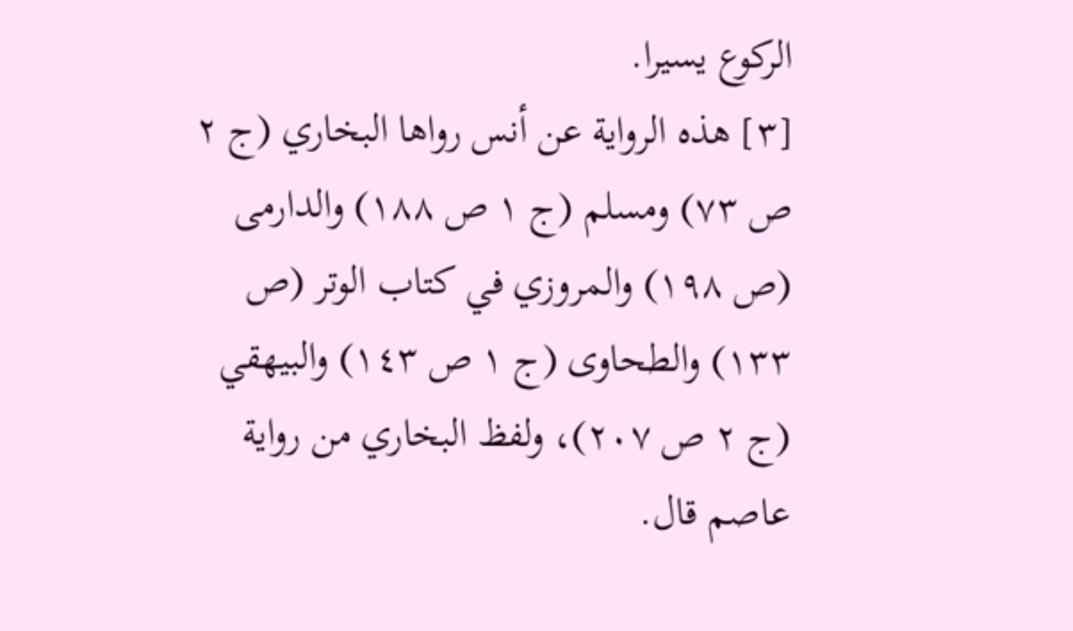الركوع يسيرا.
[٣] هذه الرواية عن أنس رواها البخاري (ج ٢ ص ٧٣) ومسلم (ج ١ ص ١٨٨) والدارمى (ص ١٩٨) والمروزي في كتاب الوتر (ص ١٣٣) والطحاوى (ج ١ ص ١٤٣) والبيهقي (ج ٢ ص ٢٠٧)، ولفظ البخاري من رواية عاصم قال.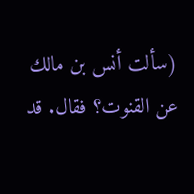(سألت أنس بن مالك عن القنوت؟ فقال. قد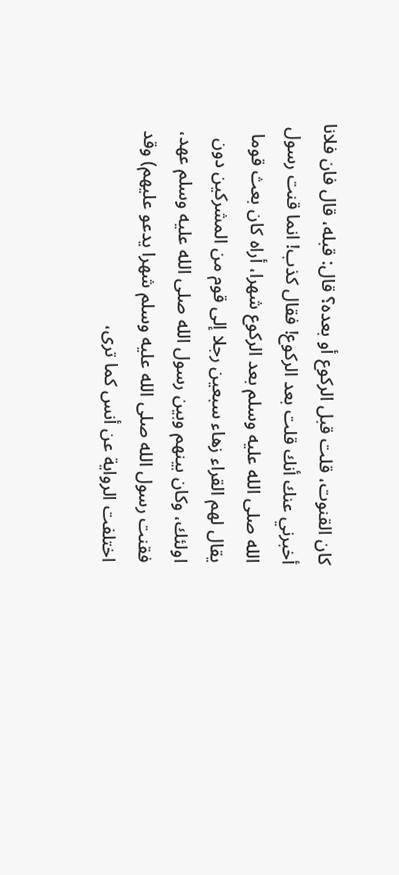كان القنوت، قلت قبل الركوع أو بعده؟ قال: قبله، قال فان فلانا أخبرني عنك أنك قلت بعد الركوع! فقال كذب! انما قنت رسول الله صلى الله عليه وسلم بعد الركوع شهرا، أراه كان بعث قوما يقال لهم القراء زهاء سبعين رجلا إلى قوم من المشركين دون اولئك، وكان بينهم وبين رسول الله صلى الله عليه وسلم عهد، فقنت رسول الله صلى الله عليه وسلم شهرا يدعو عليهم) وقد اختلفت الرواية عن أنس كما ترى،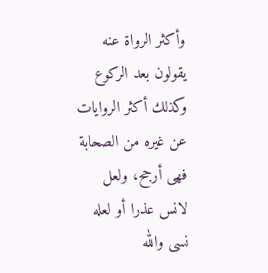وأكثر الرواة عنه يقولون بعد الركوع وكذلك أكثر الروايات عن غيره من الصحابة فهى أرجح، ولعل لانس عذرا أو لعله نسى والله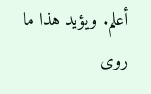أعلم. ويؤيد هذا ما روى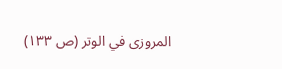المروزى في الوتر (ص ١٣٣)